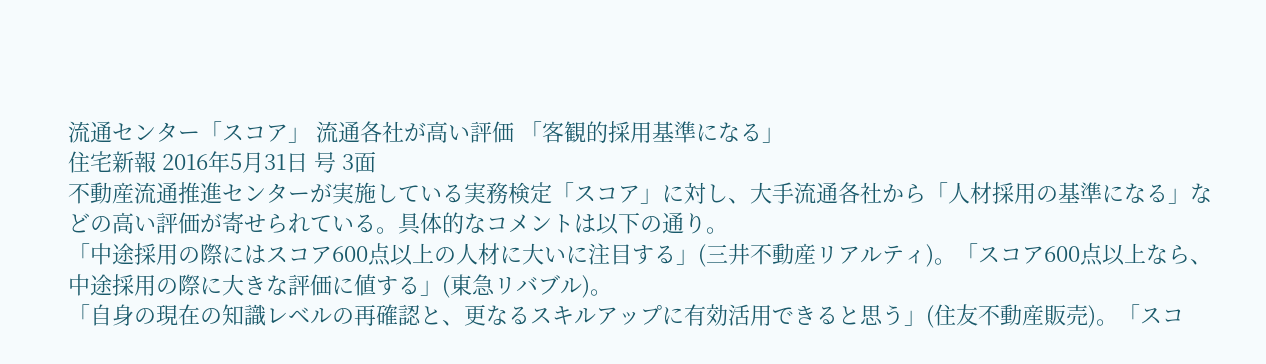流通センター「スコア」 流通各社が高い評価 「客観的採用基準になる」
住宅新報 2016年5月31日 号 3面
不動産流通推進センターが実施している実務検定「スコア」に対し、大手流通各社から「人材採用の基準になる」などの高い評価が寄せられている。具体的なコメントは以下の通り。
「中途採用の際にはスコア600点以上の人材に大いに注目する」(三井不動産リアルティ)。「スコア600点以上なら、中途採用の際に大きな評価に値する」(東急リバブル)。
「自身の現在の知識レベルの再確認と、更なるスキルアップに有効活用できると思う」(住友不動産販売)。「スコ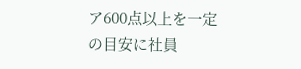ア600点以上を一定の目安に社員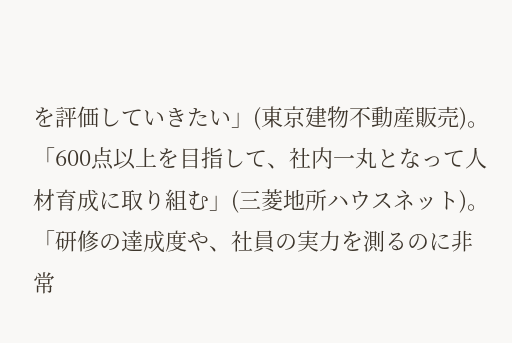を評価していきたい」(東京建物不動産販売)。 「600点以上を目指して、社内一丸となって人材育成に取り組む」(三菱地所ハウスネット)。「研修の達成度や、社員の実力を測るのに非常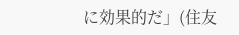に効果的だ」(住友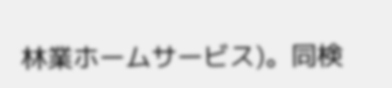林業ホームサービス)。同検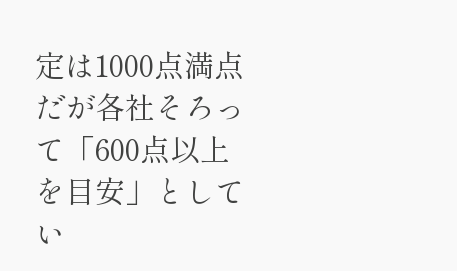定は1000点満点だが各社そろって「600点以上を目安」としてい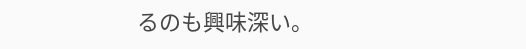るのも興味深い。